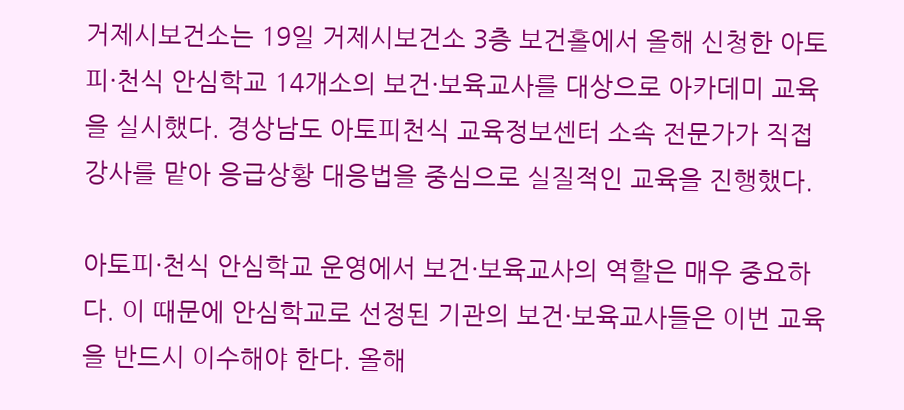거제시보건소는 19일 거제시보건소 3층 보건홀에서 올해 신청한 아토피·천식 안심학교 14개소의 보건·보육교사를 대상으로 아카데미 교육을 실시했다. 경상남도 아토피천식 교육정보센터 소속 전문가가 직접 강사를 맡아 응급상황 대응법을 중심으로 실질적인 교육을 진행했다.

아토피·천식 안심학교 운영에서 보건·보육교사의 역할은 매우 중요하다. 이 때문에 안심학교로 선정된 기관의 보건·보육교사들은 이번 교육을 반드시 이수해야 한다. 올해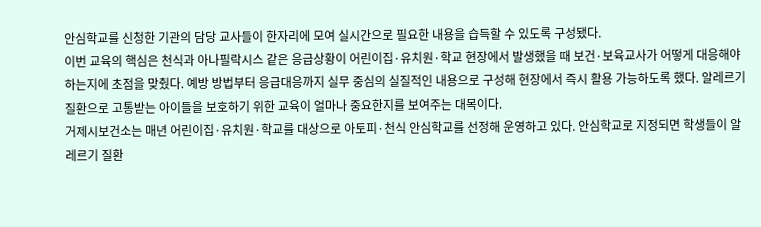안심학교를 신청한 기관의 담당 교사들이 한자리에 모여 실시간으로 필요한 내용을 습득할 수 있도록 구성됐다.
이번 교육의 핵심은 천식과 아나필락시스 같은 응급상황이 어린이집·유치원·학교 현장에서 발생했을 때 보건·보육교사가 어떻게 대응해야 하는지에 초점을 맞췄다. 예방 방법부터 응급대응까지 실무 중심의 실질적인 내용으로 구성해 현장에서 즉시 활용 가능하도록 했다. 알레르기 질환으로 고통받는 아이들을 보호하기 위한 교육이 얼마나 중요한지를 보여주는 대목이다.
거제시보건소는 매년 어린이집·유치원·학교를 대상으로 아토피·천식 안심학교를 선정해 운영하고 있다. 안심학교로 지정되면 학생들이 알레르기 질환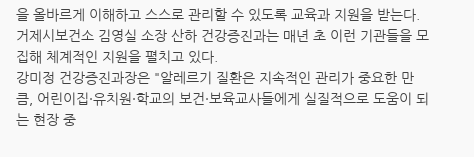을 올바르게 이해하고 스스로 관리할 수 있도록 교육과 지원을 받는다. 거제시보건소 김영실 소장 산하 건강증진과는 매년 초 이런 기관들을 모집해 체계적인 지원을 펼치고 있다.
강미정 건강증진과장은 "알레르기 질환은 지속적인 관리가 중요한 만큼, 어린이집·유치원·학교의 보건·보육교사들에게 실질적으로 도움이 되는 현장 중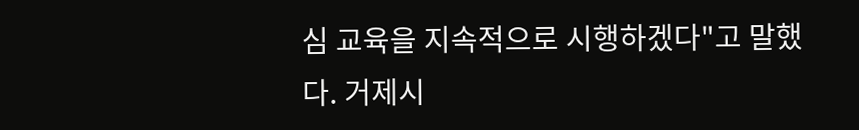심 교육을 지속적으로 시행하겠다"고 말했다. 거제시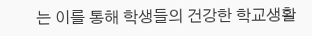는 이를 통해 학생들의 건강한 학교생활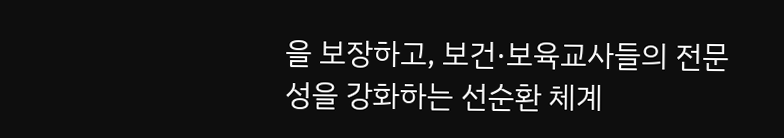을 보장하고, 보건·보육교사들의 전문성을 강화하는 선순환 체계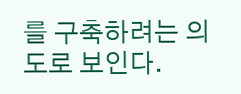를 구축하려는 의도로 보인다.